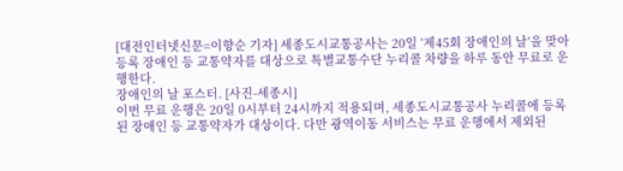[대전인터넷신문=이향순 기자] 세종도시교통공사는 20일 ‘제45회 장애인의 날’을 맞아 등록 장애인 등 교통약자를 대상으로 특별교통수단 누리콜 차량을 하루 동안 무료로 운행한다.
장애인의 날 포스터. [사진-세종시]
이번 무료 운행은 20일 0시부터 24시까지 적용되며, 세종도시교통공사 누리콜에 등록된 장애인 등 교통약자가 대상이다. 다만 광역이동 서비스는 무료 운행에서 제외된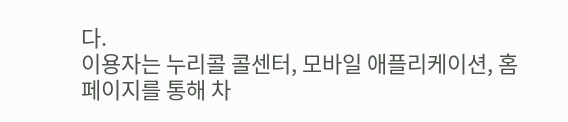다.
이용자는 누리콜 콜센터, 모바일 애플리케이션, 홈페이지를 통해 차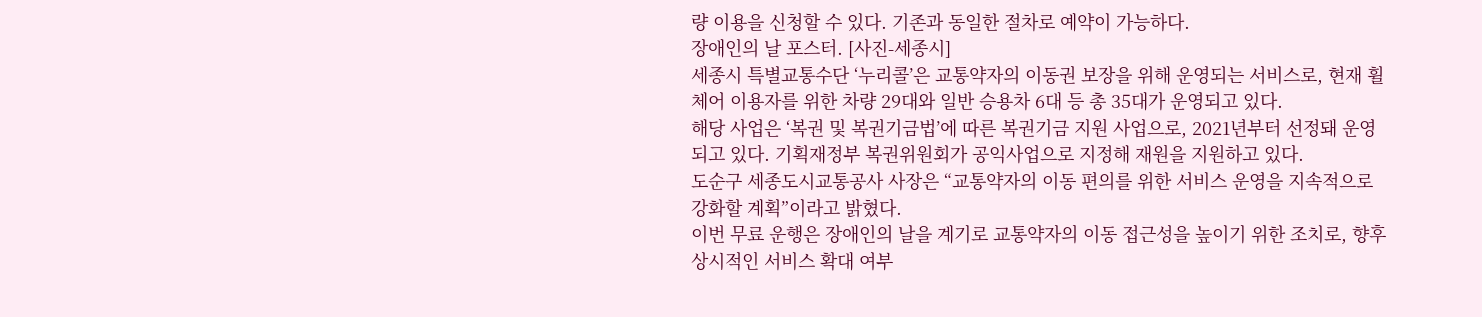량 이용을 신청할 수 있다. 기존과 동일한 절차로 예약이 가능하다.
장애인의 날 포스터. [사진-세종시]
세종시 특별교통수단 ‘누리콜’은 교통약자의 이동권 보장을 위해 운영되는 서비스로, 현재 휠체어 이용자를 위한 차량 29대와 일반 승용차 6대 등 총 35대가 운영되고 있다.
해당 사업은 ‘복권 및 복권기금법’에 따른 복권기금 지원 사업으로, 2021년부터 선정돼 운영되고 있다. 기획재정부 복권위원회가 공익사업으로 지정해 재원을 지원하고 있다.
도순구 세종도시교통공사 사장은 “교통약자의 이동 편의를 위한 서비스 운영을 지속적으로 강화할 계획”이라고 밝혔다.
이번 무료 운행은 장애인의 날을 계기로 교통약자의 이동 접근성을 높이기 위한 조치로, 향후 상시적인 서비스 확대 여부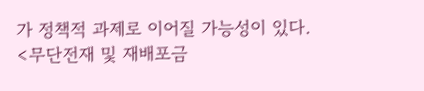가 정책적 과제로 이어질 가능성이 있다.
<무단전재 및 재배포금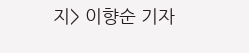지> 이향순 기자